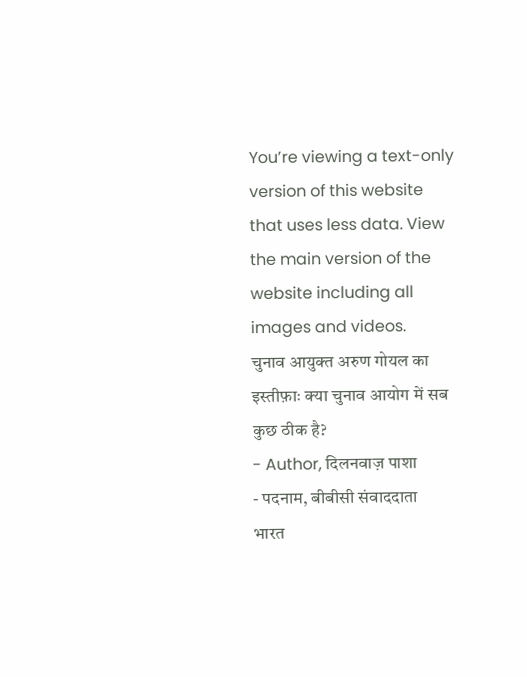You’re viewing a text-only version of this website that uses less data. View the main version of the website including all images and videos.
चुनाव आयुक्त अरुण गोयल का इस्तीफ़ाः क्या चुनाव आयोग में सब कुछ ठीक है?
- Author, दिलनवाज़ पाशा
- पदनाम, बीबीसी संवाददाता
भारत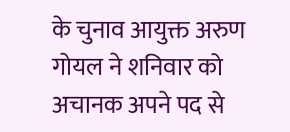के चुनाव आयुक्त अरुण गोयल ने शनिवार को अचानक अपने पद से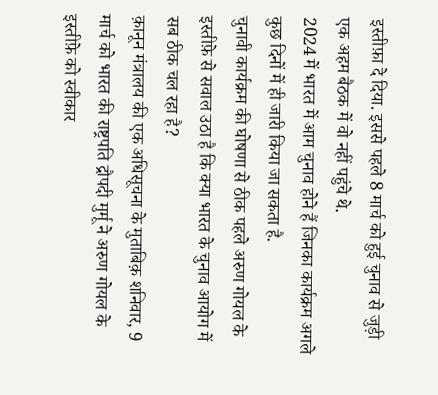इस्तीफ़ा दे दिया. इससे पहले 8 मार्च को हुई चुनाव से जुड़ी एक अहम बैठक में वो नहीं पहुंचे थे.
2024 में भारत में आम चुनाव होने हैं जिनका कार्यक्रम अगले कुछ दिनों में ही जारी किया जा सकता है.
चुनावी कार्यक्रम की घोषणा से ठीक पहले अरुण गोयल के इस्तीफ़े से सवाल उठा है कि क्या भारत के चुनाव आयोग में सब ठीक चल रहा है?
क़ानून मंत्रालय की एक अधिसूचना के मुताबिक़ शनिवार, 9 मार्च को भारत की राष्ट्रपति द्रौपदी मुर्मू ने अरुण गोयल के इस्तीफ़े को स्वीकार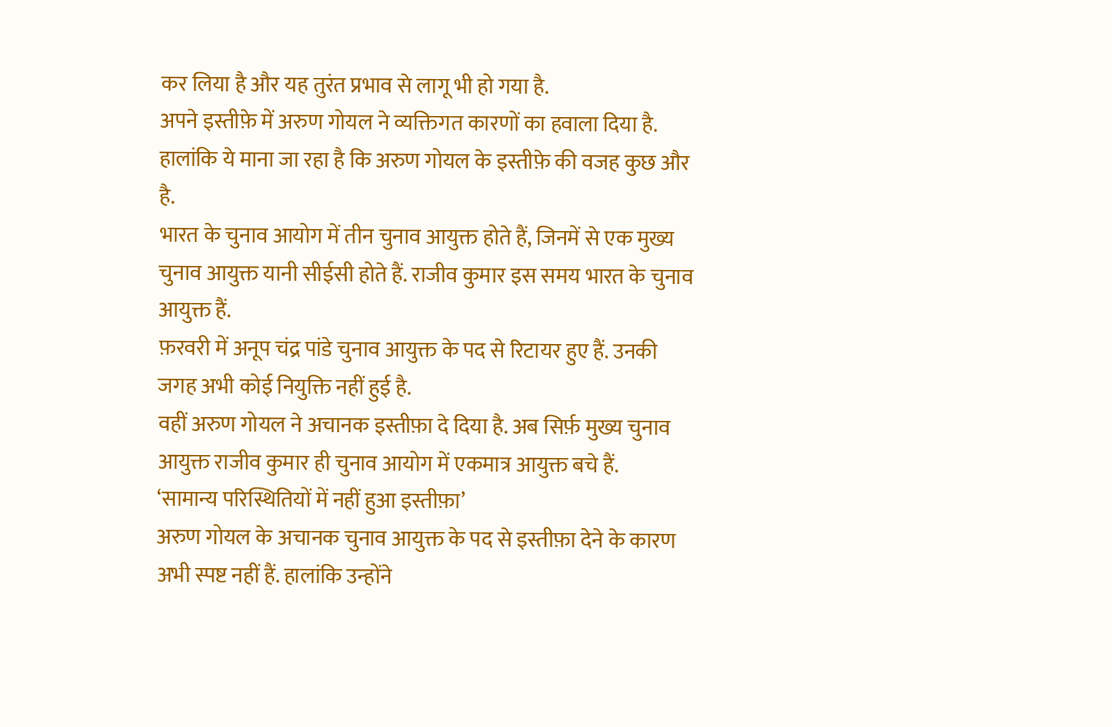कर लिया है और यह तुरंत प्रभाव से लागू भी हो गया है.
अपने इस्तीफ़े में अरुण गोयल ने व्यक्तिगत कारणों का हवाला दिया है. हालांकि ये माना जा रहा है कि अरुण गोयल के इस्तीफ़े की वजह कुछ और है.
भारत के चुनाव आयोग में तीन चुनाव आयुक्त होते हैं, जिनमें से एक मुख्य चुनाव आयुक्त यानी सीईसी होते हैं. राजीव कुमार इस समय भारत के चुनाव आयुक्त हैं.
फ़रवरी में अनूप चंद्र पांडे चुनाव आयुक्त के पद से रिटायर हुए हैं. उनकी जगह अभी कोई नियुक्ति नहीं हुई है.
वहीं अरुण गोयल ने अचानक इस्तीफ़ा दे दिया है. अब सिर्फ़ मुख्य चुनाव आयुक्त राजीव कुमार ही चुनाव आयोग में एकमात्र आयुक्त बचे हैं.
‘सामान्य परिस्थितियों में नहीं हुआ इस्तीफ़ा’
अरुण गोयल के अचानक चुनाव आयुक्त के पद से इस्तीफ़ा देने के कारण अभी स्पष्ट नहीं हैं. हालांकि उन्होंने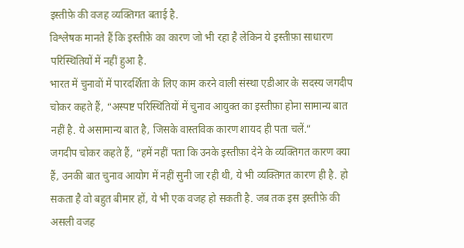इस्तीफ़े की वजह व्यक्तिगत बताई है.
विश्लेषक मानते हैं कि इस्तीफ़े का कारण जो भी रहा है लेकिन ये इस्तीफ़ा साधारण परिस्थितियों में नहीं हुआ है.
भारत में चुनावों में पारदर्शिता के लिए काम करने वाली संस्था एडीआर के सदस्य जगदीप चोकर कहते हैं, “अस्पष्ट परिस्थितियों में चुनाव आयुक्त का इस्तीफ़ा होना सामान्य बात नहीं है. ये असामान्य बात है, जिसके वास्तविक कारण शायद ही पता चलें.”
जगदीप चोकर कहते हैं, “हमें नहीं पता कि उनके इस्तीफ़ा देने के व्यक्तिगत कारण क्या हैं, उनकी बात चुनाव आयोग में नहीं सुनी जा रही थी, ये भी व्यक्तिगत कारण ही है. हो सकता है वो बहुत बीमार हों, ये भी एक वजह हो सकती है. जब तक इस इस्तीफ़े की असली वजह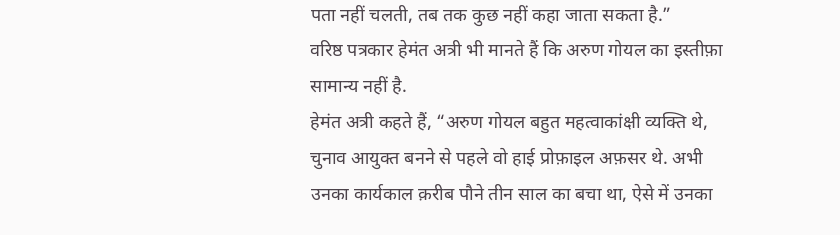पता नहीं चलती, तब तक कुछ नहीं कहा जाता सकता है.”
वरिष्ठ पत्रकार हेमंत अत्री भी मानते हैं कि अरुण गोयल का इस्तीफ़ा सामान्य नहीं है.
हेमंत अत्री कहते हैं, “अरुण गोयल बहुत महत्वाकांक्षी व्यक्ति थे, चुनाव आयुक्त बनने से पहले वो हाई प्रोफ़ाइल अफ़सर थे. अभी उनका कार्यकाल क़रीब पौने तीन साल का बचा था, ऐसे में उनका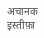अचानक इस्तीफ़ा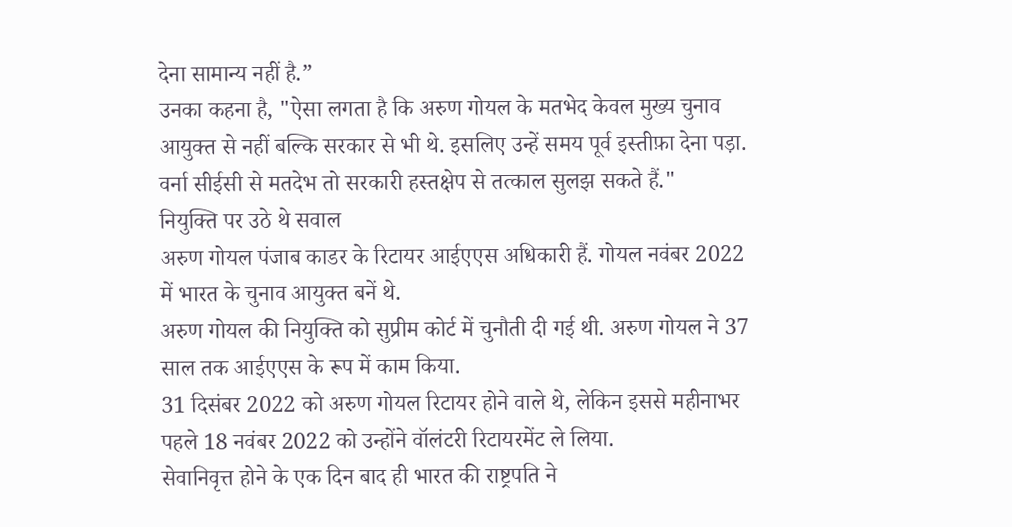देना सामान्य नहीं है.”
उनका कहना है, "ऐसा लगता है कि अरुण गोयल के मतभेद केवल मुख्य चुनाव आयुक्त से नहीं बल्कि सरकार से भी थे. इसलिए उन्हें समय पूर्व इस्तीफ़ा देना पड़ा. वर्ना सीईसी से मतदेभ तो सरकारी हस्तक्षेप से तत्काल सुलझ सकते हैं."
नियुक्ति पर उठे थे सवाल
अरुण गोयल पंजाब काडर के रिटायर आईएएस अधिकारी हैं. गोयल नवंबर 2022 में भारत के चुनाव आयुक्त बनें थे.
अरुण गोयल की नियुक्ति को सुप्रीम कोर्ट में चुनौती दी गई थी. अरुण गोयल ने 37 साल तक आईएएस के रूप में काम किया.
31 दिसंबर 2022 को अरुण गोयल रिटायर होने वाले थे, लेकिन इससे महीनाभर पहले 18 नवंबर 2022 को उन्होंने वॉलंटरी रिटायरमेंट ले लिया.
सेवानिवृत्त होने के एक दिन बाद ही भारत की राष्ट्रपति ने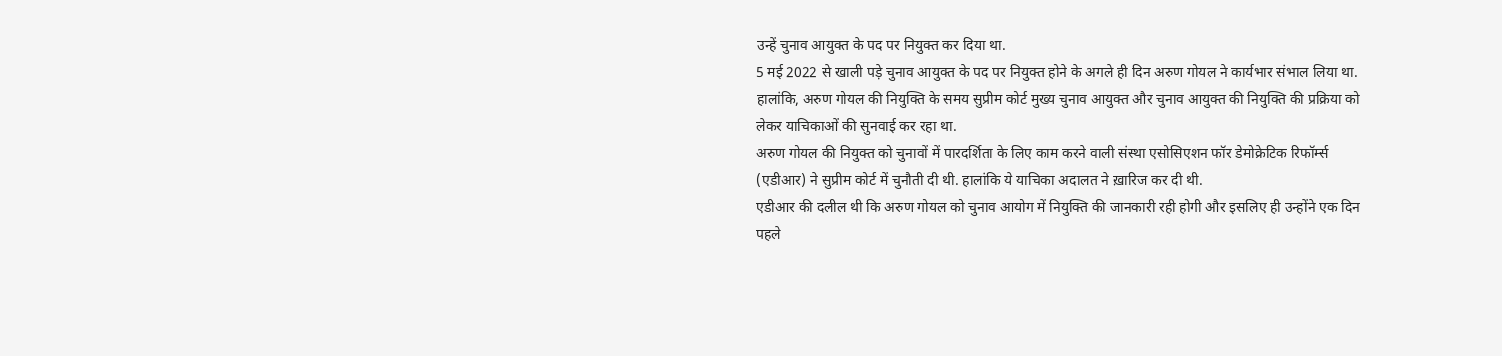उन्हें चुनाव आयुक्त के पद पर नियुक्त कर दिया था.
5 मई 2022 से खाली पड़े चुनाव आयुक्त के पद पर नियुक्त होने के अगले ही दिन अरुण गोयल ने कार्यभार संभाल लिया था.
हालांकि, अरुण गोयल की नियुक्ति के समय सुप्रीम कोर्ट मुख्य चुनाव आयुक्त और चुनाव आयुक्त की नियुक्ति की प्रक्रिया को लेकर याचिकाओं की सुनवाई कर रहा था.
अरुण गोयल की नियुक्त को चुनावों में पारदर्शिता के लिए काम करने वाली संस्था एसोसिएशन फॉर डेमोक्रेटिक रिफॉर्म्स (एडीआर) ने सुप्रीम कोर्ट में चुनौती दी थी. हालांकि ये याचिका अदालत ने ख़ारिज कर दी थी.
एडीआर की दलील थी कि अरुण गोयल को चुनाव आयोग में नियुक्ति की जानकारी रही होगी और इसलिए ही उन्होंने एक दिन पहले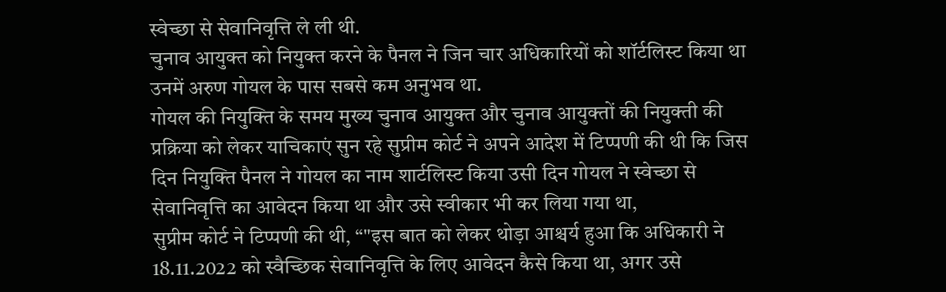स्वेच्छा से सेवानिवृत्ति ले ली थी.
चुनाव आयुक्त को नियुक्त करने के पैनल ने जिन चार अधिकारियों को शॉर्टलिस्ट किया था उनमें अरुण गोयल के पास सबसे कम अनुभव था.
गोयल की नियुक्ति के समय मुख्य चुनाव आयुक्त और चुनाव आयुक्तों की नियुक्ती की प्रक्रिया को लेकर याचिकाएं सुन रहे सुप्रीम कोर्ट ने अपने आदेश में टिप्पणी की थी कि जिस दिन नियुक्ति पैनल ने गोयल का नाम शार्टलिस्ट किया उसी दिन गोयल ने स्वेच्छा से सेवानिवृत्ति का आवेदन किया था और उसे स्वीकार भी कर लिया गया था,
सुप्रीम कोर्ट ने टिप्पणी की थी, “"इस बात को लेकर थोड़ा आश्चर्य हुआ कि अधिकारी ने 18.11.2022 को स्वैच्छिक सेवानिवृत्ति के लिए आवेदन कैसे किया था, अगर उसे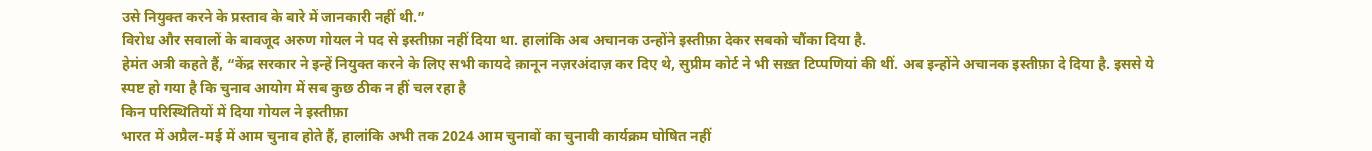उसे नियुक्त करने के प्रस्ताव के बारे में जानकारी नहीं थी.”
विरोध और सवालों के बावजूद अरुण गोयल ने पद से इस्तीफ़ा नहीं दिया था. हालांकि अब अचानक उन्होंने इस्तीफ़ा देकर सबको चौंका दिया है.
हेमंत अत्री कहते हैं, “केंद्र सरकार ने इन्हें नियुक्त करने के लिए सभी कायदे क़ानून नज़रअंदाज़ कर दिए थे, सुप्रीम कोर्ट ने भी सख़्त टिप्पणियां की थीं. अब इन्होंने अचानक इस्तीफ़ा दे दिया है. इससे ये स्पष्ट हो गया है कि चुनाव आयोग में सब कुछ ठीक न हीं चल रहा है
किन परिस्थितियों में दिया गोयल ने इस्तीफ़ा
भारत में अप्रैल-मई में आम चुनाव होते हैं, हालांकि अभी तक 2024 आम चुनावों का चुनावी कार्यक्रम घोषित नहीं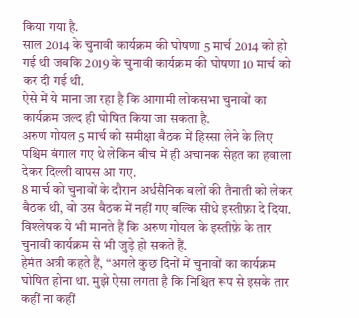किया गया है.
साल 2014 के चुनावी कार्यक्रम की घोषणा 5 मार्च 2014 को हो गई थी जबकि 2019 के चुनावी कार्यक्रम की घोषणा 10 मार्च को कर दी गई थी.
ऐसे में ये माना जा रहा है कि आगामी लोकसभा चुनावों का कार्यक्रम जल्द ही घोषित किया जा सकता है.
अरुण गोयल 5 मार्च को समीक्षा बैठक में हिस्सा लेने के लिए पश्चिम बंगाल गए थे लेकिन बीच में ही अचानक सेहत का हवाला देकर दिल्ली वापस आ गए.
8 मार्च को चुनावों के दौरान अर्धसैनिक बलों की तैनाती को लेकर बैठक थी, वो उस बैठक में नहीं गए बल्कि सीधे इस्तीफ़ा दे दिया.
विश्लेषक ये भी मानते हैं कि अरुण गोयल के इस्तीफ़े के तार चुनावी कार्यक्रम से भी जुड़े हो सकते हैं.
हेमंत अत्री कहते हैं, “अगले कुछ दिनों में चुनावों का कार्यक्रम घोषित होना था. मुझे ऐसा लगता है कि निश्चित रूप से इसके तार कहीं ना कहीं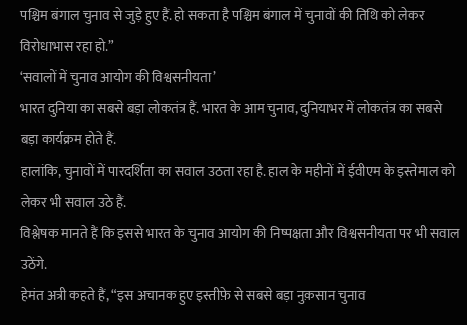पश्चिम बंगाल चुनाव से जुड़े हुए हैं. हो सकता है पश्चिम बंगाल में चुनावों की तिथि को लेकर विरोधाभास रहा हो.”
‘सवालों में चुनाव आयोग की विश्वसनीयता’
भारत दुनिया का सबसे बड़ा लोकतंत्र हैं. भारत के आम चुनाव, दुनियाभर में लोकतंत्र का सबसे बड़ा कार्यक्रम होते हैं.
हालांकि, चुनावों में पारदर्शिता का सवाल उठता रहा है. हाल के महीनों में ईवीएम के इस्तेमाल को लेकर भी सवाल उठे हैं.
विश्लेषक मानते हैं कि इससे भारत के चुनाव आयोग की निष्पक्षता और विश्वसनीयता पर भी सवाल उठेंगे.
हेमंत अत्री कहते हैं, “इस अचानक हुए इस्तीफ़े से सबसे बड़ा नुक़सान चुनाव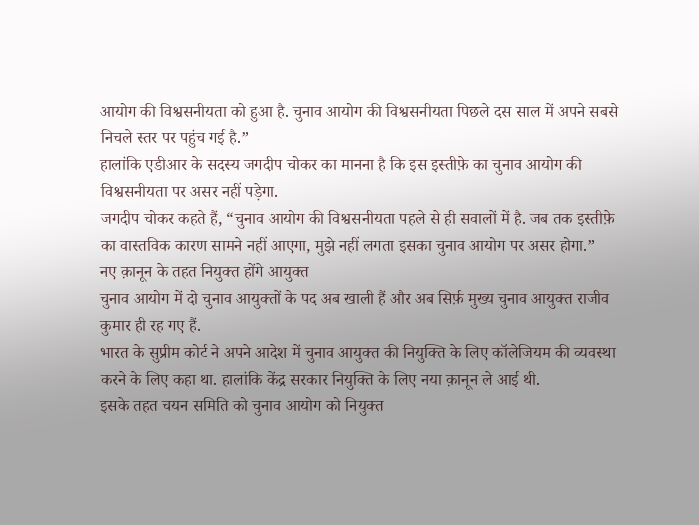आयोग की विश्वसनीयता को हुआ है. चुनाव आयोग की विश्वसनीयता पिछले दस साल में अपने सबसे निचले स्तर पर पहुंच गई है.”
हालांकि एडीआर के सदस्य जगदीप चोकर का मानना है कि इस इस्तीफ़े का चुनाव आयोग की विश्वसनीयता पर असर नहीं पड़ेगा.
जगदीप चोकर कहते हैं, “चुनाव आयोग की विश्वसनीयता पहले से ही सवालों में है. जब तक इस्तीफ़े का वास्तविक कारण सामने नहीं आएगा, मुझे नहीं लगता इसका चुनाव आयोग पर असर होगा.”
नए क़ानून के तहत नियुक्त होंगे आयुक्त
चुनाव आयोग में दो चुनाव आयुक्तों के पद अब खाली हैं और अब सिर्फ़ मुख्य चुनाव आयुक्त राजीव कुमार ही रह गए हैं.
भारत के सुप्रीम कोर्ट ने अपने आदेश में चुनाव आयुक्त की नियुक्ति के लिए कॉलेजियम की व्यवस्था करने के लिए कहा था. हालांकि केंद्र सरकार नियुक्ति के लिए नया क़ानून ले आई थी.
इसके तहत चयन समिति को चुनाव आयोग को नियुक्त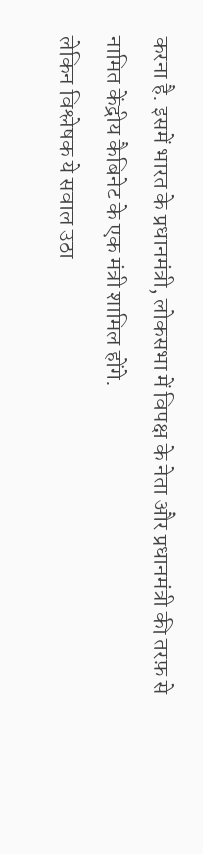करना है. इसमें भारत के प्रधानमंत्री, लोकसभा में विपक्ष के नेता और प्रधानमंत्री की तरफ़ से नामित केंद्रीय कैबिनेट के एक मंत्री शामिल होंगे.
लेकिन विश्लेषक ये सवाल उठा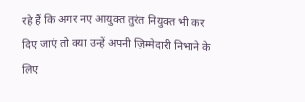रहे हैं कि अगर नए आयुक्त तुरंत नियुक्त भी कर दिए जाएं तो क्या उन्हें अपनी ज़िम्मेदारी निभाने के लिए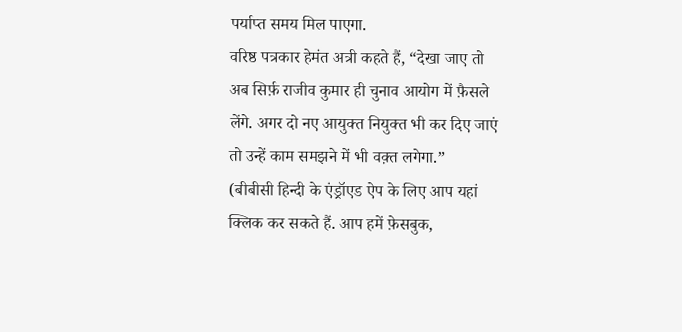पर्याप्त समय मिल पाएगा.
वरिष्ठ पत्रकार हेमंत अत्री कहते हैं, “देखा जाए तो अब सिर्फ़ राजीव कुमार ही चुनाव आयोग में फ़ैसले लेंगे. अगर दो नए आयुक्त नियुक्त भी कर दिए जाएं तो उन्हें काम समझने में भी वक़्त लगेगा.”
(बीबीसी हिन्दी के एंड्रॉएड ऐप के लिए आप यहां क्लिक कर सकते हैं. आप हमें फ़ेसबुक,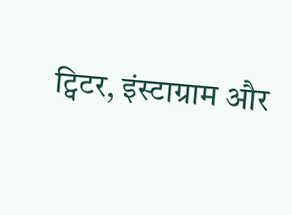ट्विटर, इंस्टाग्राम और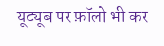यूट्यूब पर फ़ॉलो भी कर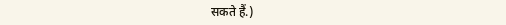सकते हैं.)